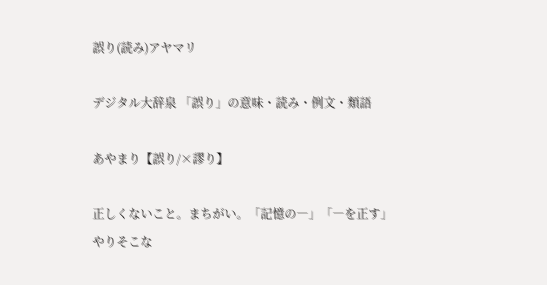誤り(読み)アヤマリ

デジタル大辞泉 「誤り」の意味・読み・例文・類語

あやまり【誤り/×謬り】

正しくないこと。まちがい。「記憶の―」「―を正す」
やりそこな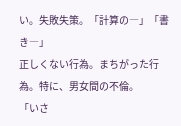い。失敗失策。「計算の―」「書き―」
正しくない行為。まちがった行為。特に、男女間の不倫。
「いさ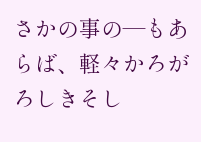さかの事の―もあらば、軽々かろがろしきそし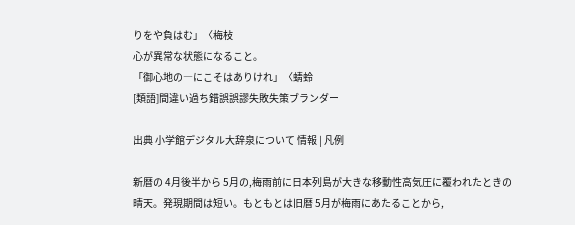りをや負はむ」〈梅枝
心が異常な状態になること。
「御心地の―にこそはありけれ」〈蜻蛉
[類語]間違い過ち錯誤誤謬失敗失策ブランダー

出典 小学館デジタル大辞泉について 情報 | 凡例

新暦の 4月後半から 5月の,梅雨前に日本列島が大きな移動性高気圧に覆われたときの晴天。発現期間は短い。もともとは旧暦 5月が梅雨にあたることから,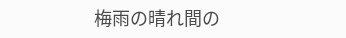梅雨の晴れ間の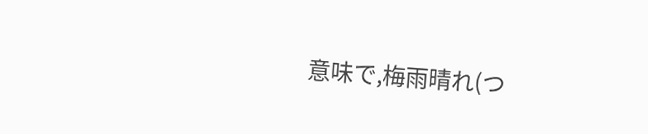意味で,梅雨晴れ(つ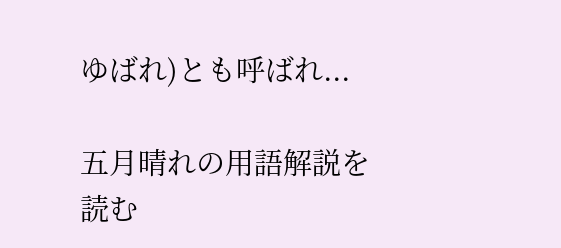ゆばれ)とも呼ばれ...

五月晴れの用語解説を読む